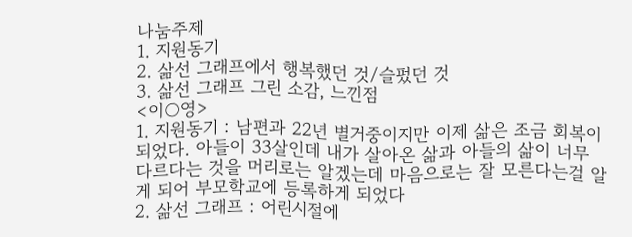나눔주제
1. 지원동기
2. 삶선 그래프에서 행복했던 것/슬펐던 것
3. 삶선 그래프 그린 소감, 느낀점
<이○영>
1. 지원동기 : 남편과 22년 별거중이지만 이제 삶은 조금 회복이 되었다. 아들이 33살인데 내가 살아온 삶과 아들의 삶이 너무 다르다는 것을 머리로는 알겠는데 마음으로는 잘 모른다는걸 알게 되어 부모학교에 등록하게 되었다
2. 삶선 그래프 : 어린시절에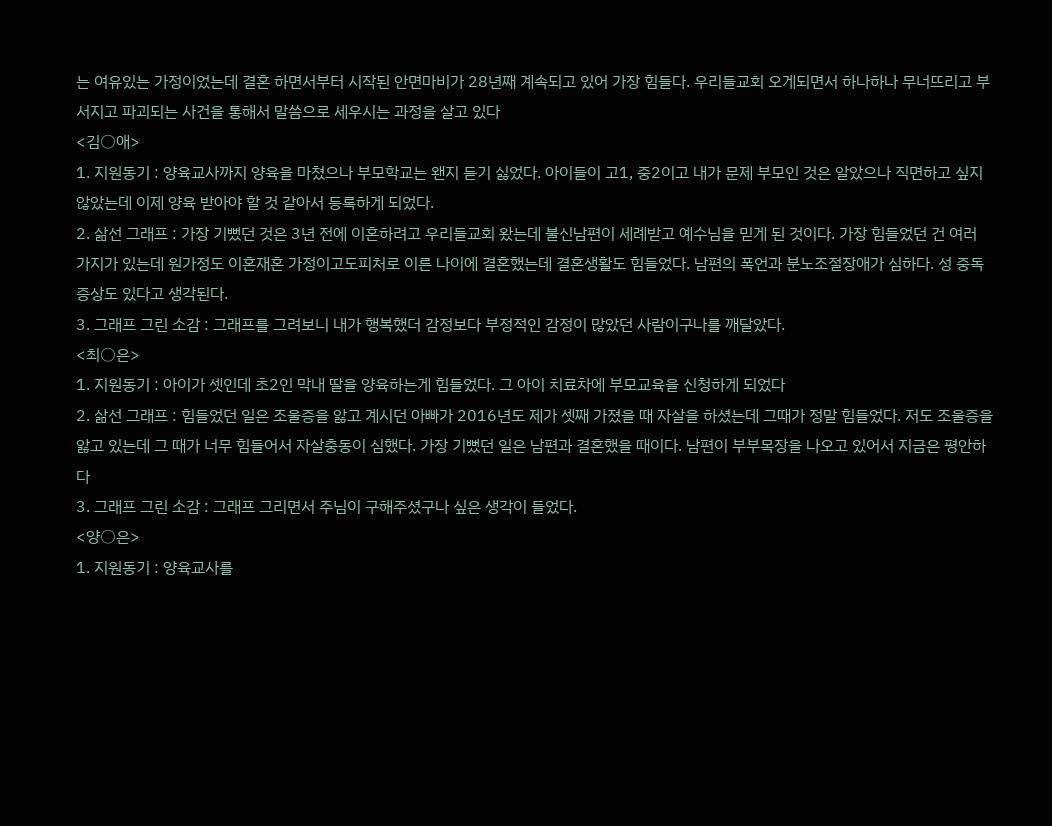는 여유있는 가정이었는데 결혼 하면서부터 시작된 안면마비가 28년째 계속되고 있어 가장 힘들다. 우리들교회 오게되면서 하나하나 무너뜨리고 부서지고 파괴되는 사건을 통해서 말씀으로 세우시는 과정을 살고 있다
<김○애>
1. 지원동기 : 양육교사까지 양육을 마쳤으나 부모학교는 왠지 듣기 싫었다. 아이들이 고1, 중2이고 내가 문제 부모인 것은 알았으나 직면하고 싶지 않았는데 이제 양육 받아야 할 것 같아서 등록하게 되었다.
2. 삶선 그래프 : 가장 기뻤던 것은 3년 전에 이혼하려고 우리들교회 왔는데 불신남편이 세례받고 예수님을 믿게 된 것이다. 가장 힘들었던 건 여러 가지가 있는데 원가정도 이혼재혼 가정이고도피처로 이른 나이에 결혼했는데 결혼생활도 힘들었다. 남편의 폭언과 분노조절장애가 심하다. 성 중독 증상도 있다고 생각된다.
3. 그래프 그린 소감 : 그래프를 그려보니 내가 행복했더 감정보다 부정적인 감정이 많았던 사람이구나를 깨달았다.
<최○은>
1. 지원동기 : 아이가 셋인데 초2인 막내 딸을 양육하는게 힘들었다. 그 아이 치료차에 부모교육을 신청하게 되었다
2. 삶선 그래프 : 힘들었던 일은 조울증을 앓고 계시던 아빠가 2016년도 제가 셋째 가졌을 때 자살을 하셨는데 그때가 정말 힘들었다. 저도 조울증을 앓고 있는데 그 때가 너무 힘들어서 자살충동이 심했다. 가장 기뻤던 일은 남편과 결혼했을 때이다. 남편이 부부목장을 나오고 있어서 지금은 평안하다
3. 그래프 그린 소감 : 그래프 그리면서 주님이 구해주셨구나 싶은 생각이 들었다.
<양○은>
1. 지원동기 : 양육교사를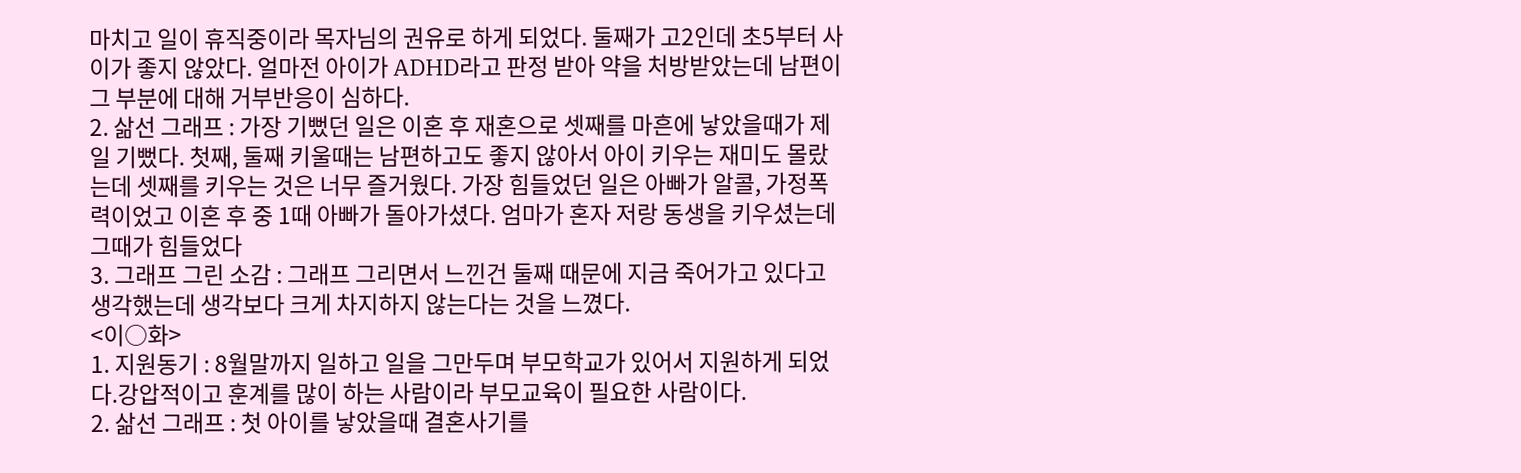마치고 일이 휴직중이라 목자님의 권유로 하게 되었다. 둘째가 고2인데 초5부터 사이가 좋지 않았다. 얼마전 아이가 ADHD라고 판정 받아 약을 처방받았는데 남편이 그 부분에 대해 거부반응이 심하다.
2. 삶선 그래프 : 가장 기뻤던 일은 이혼 후 재혼으로 셋째를 마흔에 낳았을때가 제일 기뻤다. 첫째, 둘째 키울때는 남편하고도 좋지 않아서 아이 키우는 재미도 몰랐는데 셋째를 키우는 것은 너무 즐거웠다. 가장 힘들었던 일은 아빠가 알콜, 가정폭력이었고 이혼 후 중 1때 아빠가 돌아가셨다. 엄마가 혼자 저랑 동생을 키우셨는데 그때가 힘들었다
3. 그래프 그린 소감 : 그래프 그리면서 느낀건 둘째 때문에 지금 죽어가고 있다고 생각했는데 생각보다 크게 차지하지 않는다는 것을 느꼈다.
<이○화>
1. 지원동기 : 8월말까지 일하고 일을 그만두며 부모학교가 있어서 지원하게 되었다.강압적이고 훈계를 많이 하는 사람이라 부모교육이 필요한 사람이다.
2. 삶선 그래프 : 첫 아이를 낳았을때 결혼사기를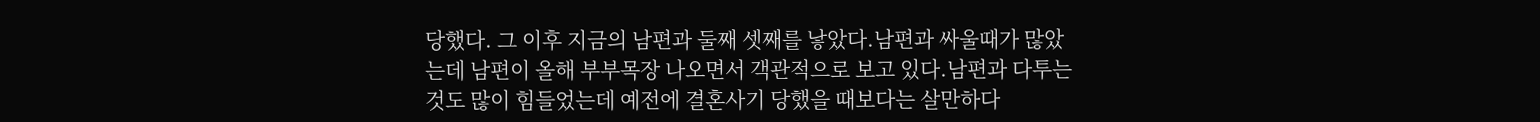당했다. 그 이후 지금의 남편과 둘째 셋째를 낳았다.남편과 싸울때가 많았는데 남편이 올해 부부목장 나오면서 객관적으로 보고 있다.남편과 다투는것도 많이 힘들었는데 예전에 결혼사기 당했을 때보다는 살만하다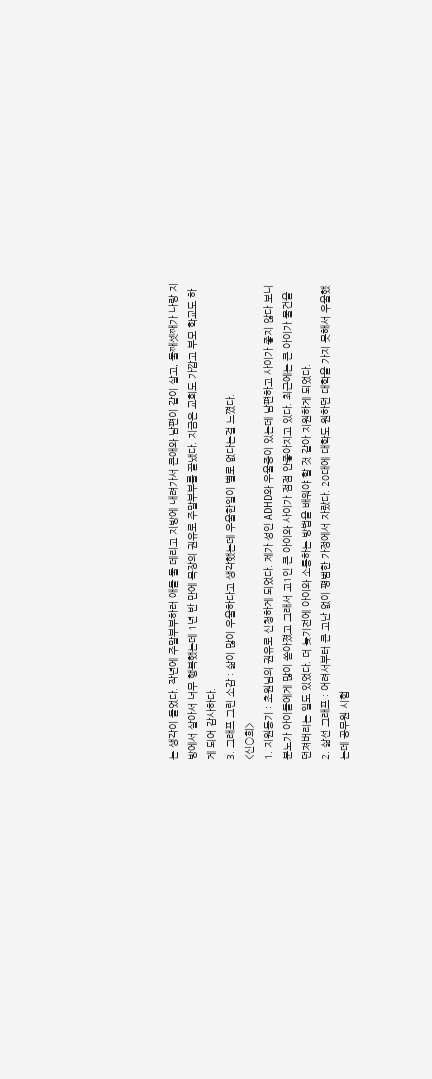는 생각이 들었다. 작년에 주말부부하러 애들 둘 데리고 지방에 내려가서 큰애와 남편이 같이 살고, 둘째셋째가 나랑 지방에서 살아서 너무 행복했는데 1년 반 만에 목장의 권유로 주말부부를 끝냈다. 지금은 교회도 가깝고 부모 학교도 하게 되어 감사하다.
3. 그래프 그린 소감 : 삶이 많이 우울하다고 생각했는데 우울한일이 별로 없다는걸 느꼈다.
<신○희>
1. 지원동기 : 초원님의 권유로 신청하게 되었다. 제가 성인 ADHD와 우울증이 있는데 남편하고 사이가 좋지 않다 보니 분노가 아이들에게 많이 쏟아졌고 그래서 고1인 큰 아이와 사이가 점점 안좋아지고 있다. 최근에는 큰 아이가 물건을 던져버리는 일도 있었다. 더 늦기전에 아이와 소통하는 방법을 배워야 할 것 같아 지원하게 되었다.
2. 삶선 그래프 : 어려서부터 큰 고난 없이 평범한 가정에서 자랐다. 20대에 대학도 원하던 대학을 가지 못해서 우울했는데 공무원 시험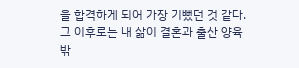을 합격하게 되어 가장 기뻤던 것 같다. 그 이후로는 내 삶이 결혼과 출산 양육밖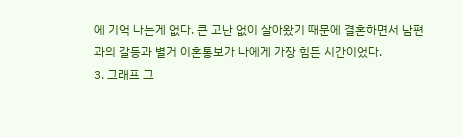에 기억 나는게 없다. 큰 고난 없이 살아왔기 때문에 결혼하면서 남편과의 갈등과 별거 이혼통보가 나에게 가장 힘든 시간이었다.
3. 그래프 그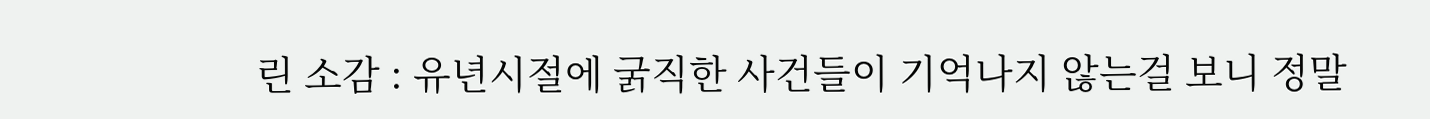린 소감 : 유년시절에 굵직한 사건들이 기억나지 않는걸 보니 정말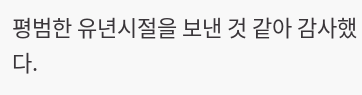평범한 유년시절을 보낸 것 같아 감사했다.